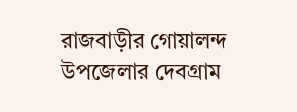রাজবাড়ীর গোয়ালন্দ উপজেলার দেবগ্রাম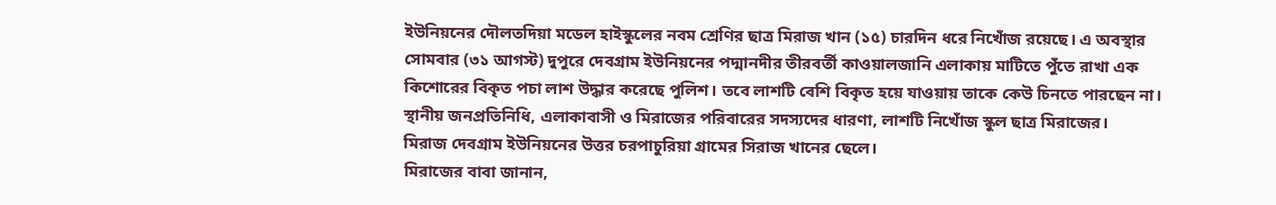ইউনিয়নের দৌলতদিয়া মডেল হাইস্কুলের নবম শ্রেণির ছাত্র মিরাজ খান (১৫) চারদিন ধরে নিখোঁজ রয়েছে। এ অবস্থার সোমবার (৩১ আগস্ট) দুপুরে দেবগ্রাম ইউনিয়নের পদ্মানদীর তীরবর্তী কাওয়ালজানি এলাকায় মাটিতে পুঁতে রাখা এক কিশোরের বিকৃত পচা লাশ উদ্ধার করেছে পুলিশ। তবে লাশটি বেশি বিকৃত হয়ে যাওয়ায় তাকে কেউ চিনতে পারছেন না। স্থানীয় জনপ্রতিনিধি, এলাকাবাসী ও মিরাজের পরিবারের সদস্যদের ধারণা, লাশটি নিখোঁজ স্কুল ছাত্র মিরাজের।
মিরাজ দেবগ্রাম ইউনিয়নের উত্তর চরপাচুরিয়া গ্রামের সিরাজ খানের ছেলে।
মিরাজের বাবা জানান,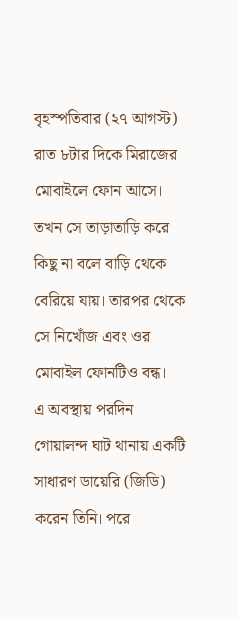বৃহস্পতিবার (২৭ আগস্ট) রাত ৮টার দিকে মিরাজের মোবাইলে ফোন আসে। তখন সে তাড়াতাড়ি করে কিছু না বলে বাড়ি থেকে বেরিয়ে যায়। তারপর থেকে সে নিখোঁজ এবং ওর মোবাইল ফোনটিও বন্ধ।
এ অবস্থায় পরদিন গোয়ালন্দ ঘাট থানায় একটি সাধারণ ডায়েরি (জিডি) করেন তিনি। পরে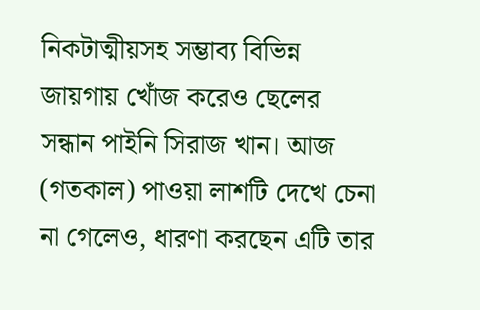নিকটাত্মীয়সহ সম্ভাব্য বিভিন্ন জায়গায় খোঁজ করেও ছেলের সন্ধান পাইনি সিরাজ খান। আজ (গতকাল) পাওয়া লাশটি দেখে চেনা না গেলেও, ধারণা করছেন এটি তার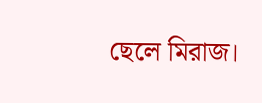ছেলে মিরাজ।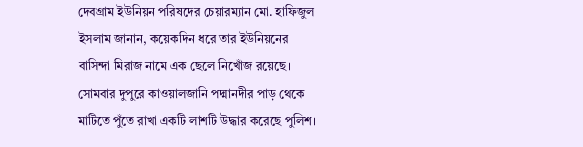দেবগ্রাম ইউনিয়ন পরিষদের চেয়ারম্যান মো. হাফিজুল ইসলাম জানান, কয়েকদিন ধরে তার ইউনিয়নের বাসিন্দা মিরাজ নামে এক ছেলে নিখোঁজ রয়েছে। সোমবার দুপুরে কাওয়ালজানি পদ্মানদীর পাড় থেকে মাটিতে পুঁতে রাখা একটি লাশটি উদ্ধার করেছে পুলিশ।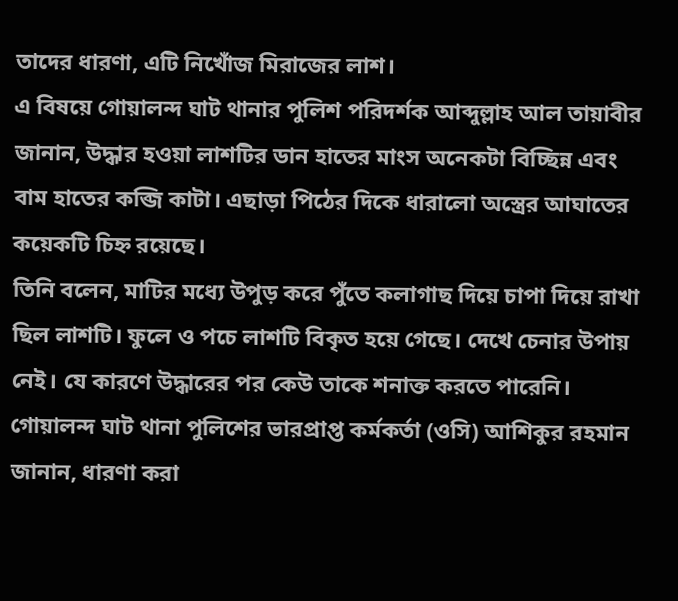তাদের ধারণা, এটি নিখোঁজ মিরাজের লাশ।
এ বিষয়ে গোয়ালন্দ ঘাট থানার পুলিশ পরিদর্শক আব্দুল্লাহ আল তায়াবীর জানান, উদ্ধার হওয়া লাশটির ডান হাতের মাংস অনেকটা বিচ্ছিন্ন এবং বাম হাতের কব্জি কাটা। এছাড়া পিঠের দিকে ধারালো অস্ত্রের আঘাতের কয়েকটি চিহ্ন রয়েছে।
তিনি বলেন, মাটির মধ্যে উপুড় করে পুঁতে কলাগাছ দিয়ে চাপা দিয়ে রাখা ছিল লাশটি। ফুলে ও পচে লাশটি বিকৃত হয়ে গেছে। দেখে চেনার উপায় নেই। যে কারণে উদ্ধারের পর কেউ তাকে শনাক্ত করতে পারেনি।
গোয়ালন্দ ঘাট থানা পুলিশের ভারপ্রাপ্ত কর্মকর্তা (ওসি) আশিকুর রহমান জানান, ধারণা করা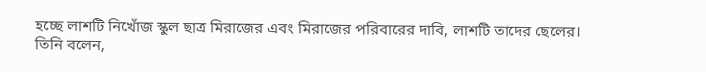হচ্ছে লাশটি নিখোঁজ স্কুল ছাত্র মিরাজের এবং মিরাজের পরিবারের দাবি, লাশটি তাদের ছেলের।
তিনি বলেন,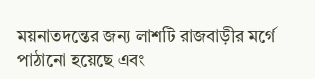ময়নাতদন্তের জন্য লাশটি রাজবাড়ীর মর্গে পাঠানো হয়েছে এবং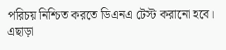পরিচয় নিশ্চিত করতে ডিএনএ টেস্ট করানো হবে। এছাড়া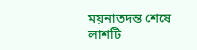ময়নাতদন্ত শেষে লাশটি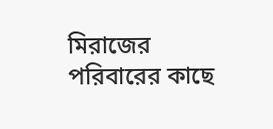মিরাজের পরিবারের কাছে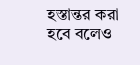হস্তান্তর করা হবে বলেও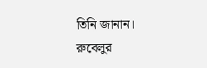তিনি জানান।
রুবেলুর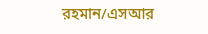রহমান/এসআর